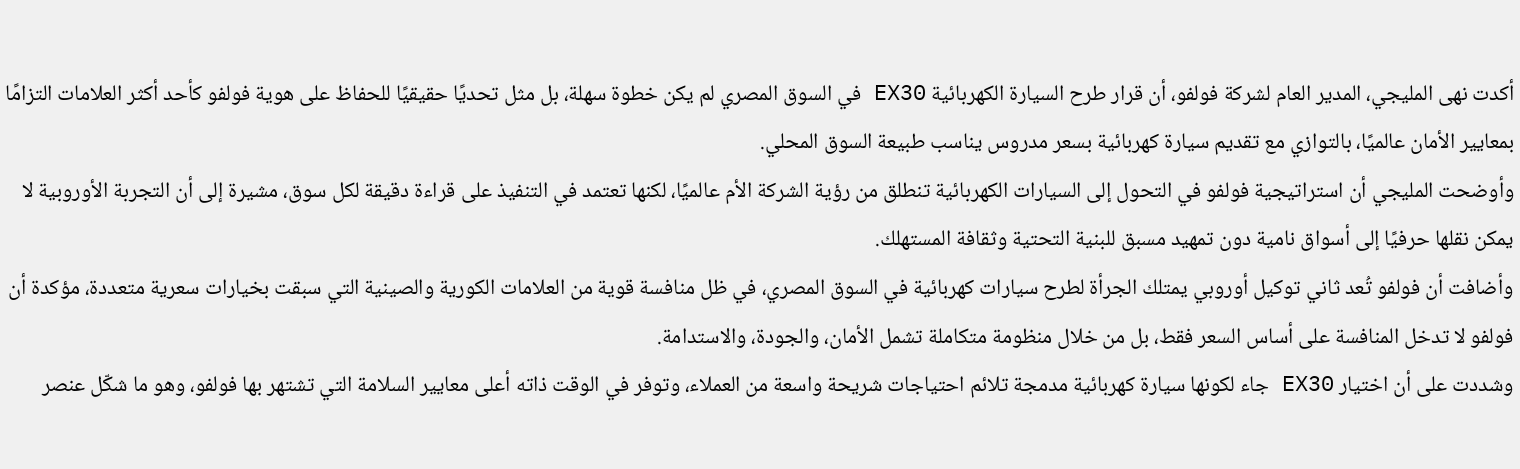أكدت نهى المليجي، المدير العام لشركة فولفو، أن قرار طرح السيارة الكهربائية EX30 في السوق المصري لم يكن خطوة سهلة، بل مثل تحديًا حقيقيًا للحفاظ على هوية فولفو كأحد أكثر العلامات التزامًا بمعايير الأمان عالميًا، بالتوازي مع تقديم سيارة كهربائية بسعر مدروس يناسب طبيعة السوق المحلي.
وأوضحت المليجي أن استراتيجية فولفو في التحول إلى السيارات الكهربائية تنطلق من رؤية الشركة الأم عالميًا، لكنها تعتمد في التنفيذ على قراءة دقيقة لكل سوق، مشيرة إلى أن التجربة الأوروبية لا يمكن نقلها حرفيًا إلى أسواق نامية دون تمهيد مسبق للبنية التحتية وثقافة المستهلك.
وأضافت أن فولفو تُعد ثاني توكيل أوروبي يمتلك الجرأة لطرح سيارات كهربائية في السوق المصري، في ظل منافسة قوية من العلامات الكورية والصينية التي سبقت بخيارات سعرية متعددة، مؤكدة أن فولفو لا تدخل المنافسة على أساس السعر فقط، بل من خلال منظومة متكاملة تشمل الأمان، والجودة، والاستدامة.
وشددت على أن اختيار EX30 جاء لكونها سيارة كهربائية مدمجة تلائم احتياجات شريحة واسعة من العملاء، وتوفر في الوقت ذاته أعلى معايير السلامة التي تشتهر بها فولفو، وهو ما شكّل عنصر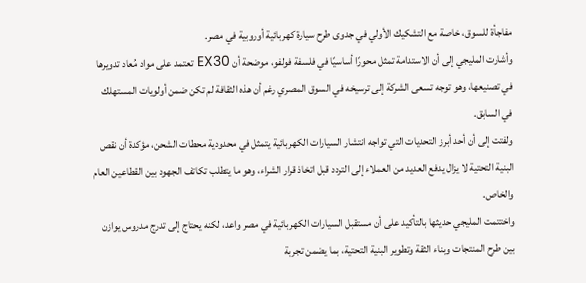مفاجأة للسوق، خاصة مع التشكيك الأولي في جدوى طرح سيارة كهربائية أوروبية في مصر.
وأشارت المليجي إلى أن الاستدامة تمثل محورًا أساسيًا في فلسفة فولفو، موضحة أن EX30 تعتمد على مواد مُعاد تدويرها في تصنيعها، وهو توجه تسعى الشركة إلى ترسيخه في السوق المصري رغم أن هذه الثقافة لم تكن ضمن أولويات المستهلك في السابق.
ولفتت إلى أن أحد أبرز التحديات التي تواجه انتشار السيارات الكهربائية يتمثل في محدودية محطات الشحن، مؤكدة أن نقص البنية التحتية لا يزال يدفع العديد من العملاء إلى التردد قبل اتخاذ قرار الشراء، وهو ما يتطلب تكاتف الجهود بين القطاعين العام والخاص.
واختتمت المليجي حديثها بالتأكيد على أن مستقبل السيارات الكهربائية في مصر واعد، لكنه يحتاج إلى تدرج مدروس يوازن بين طرح المنتجات وبناء الثقة وتطوير البنية التحتية، بما يضمن تجربة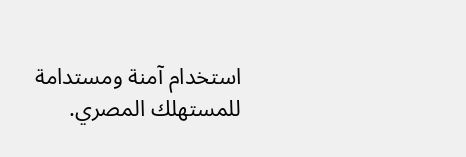استخدام آمنة ومستدامة للمستهلك المصري.